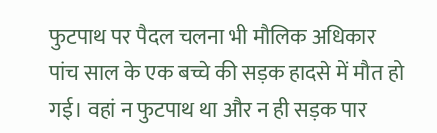फुटपाथ पर पैदल चलना भी मौलिक अधिकार
पांच साल के एक बच्चे की सड़क हादसे में मौत हो गई। वहां न फुटपाथ था और न ही सड़क पार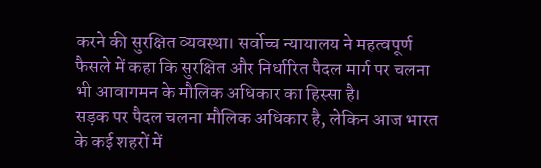करने की सुरक्षित व्यवस्था। सर्वोच्च न्यायालय ने महत्वपूर्ण फैसले में कहा कि सुरक्षित और निर्धारित पैदल मार्ग पर चलना भी आवागमन के मौलिक अधिकार का हिस्सा है।
सड़क पर पैदल चलना मौलिक अधिकार है, लेकिन आज भारत के कई शहरों में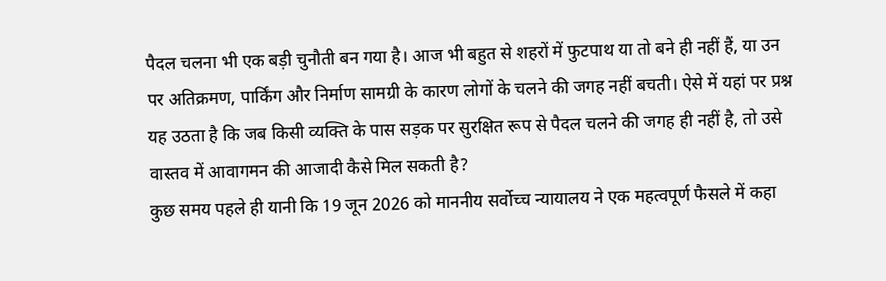पैदल चलना भी एक बड़ी चुनौती बन गया है। आज भी बहुत से शहरों में फुटपाथ या तो बने ही नहीं हैं, या उन पर अतिक्रमण, पार्किंग और निर्माण सामग्री के कारण लोगों के चलने की जगह नहीं बचती। ऐसे में यहां पर प्रश्न यह उठता है कि जब किसी व्यक्ति के पास सड़क पर सुरक्षित रूप से पैदल चलने की जगह ही नहीं है, तो उसे वास्तव में आवागमन की आजादी कैसे मिल सकती है?
कुछ समय पहले ही यानी कि 19 जून 2026 को माननीय सर्वोच्च न्यायालय ने एक महत्वपूर्ण फैसले में कहा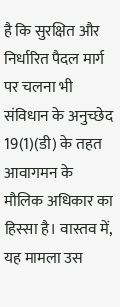है कि सुरक्षित और निर्धारित पैदल मार्ग पर चलना भी संविधान के अनुच्छेद 19(1)(डी) के तहत आवागमन के मौलिक अधिकार का हिस्सा है। वास्तव में, यह मामला उस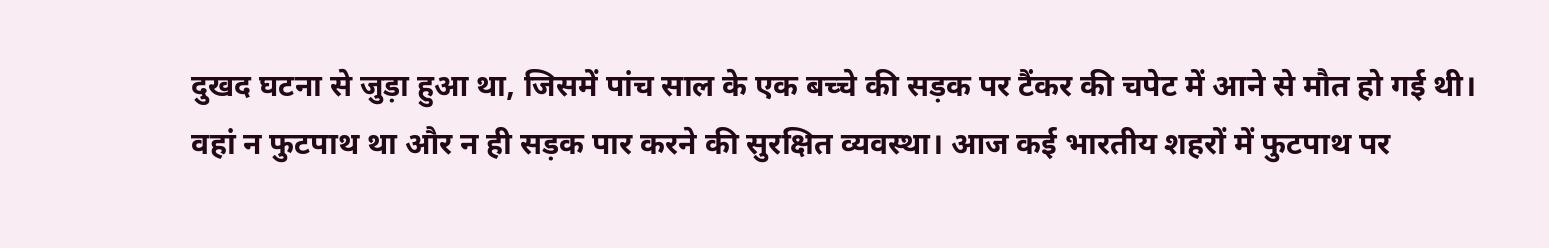दुखद घटना से जुड़ा हुआ था, जिसमें पांच साल के एक बच्चे की सड़क पर टैंकर की चपेट में आने से मौत हो गई थी।
वहां न फुटपाथ था और न ही सड़क पार करने की सुरक्षित व्यवस्था। आज कई भारतीय शहरों में फुटपाथ पर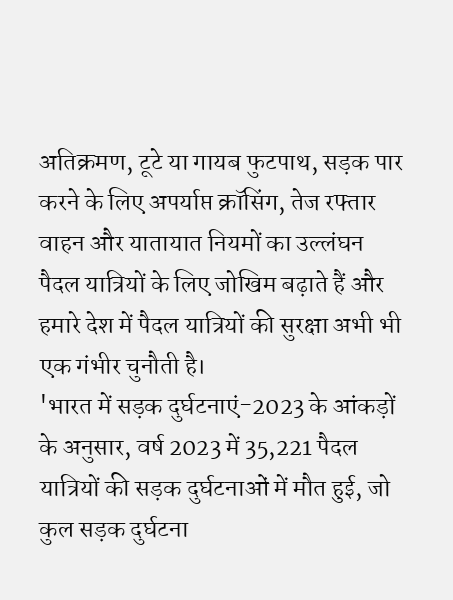अतिक्रमण, टूटे या गायब फुटपाथ, सड़क पार करने के लिए अपर्याप्त क्रॉसिंग, तेज रफ्तार वाहन और यातायात नियमों का उल्लंघन पैदल यात्रियों के लिए जोखिम बढ़ाते हैं और हमारे देश में पैदल यात्रियों की सुरक्षा अभी भी एक गंभीर चुनौती है।
'भारत में सड़क दुर्घटनाएं-2023 के आंकड़ों के अनुसार, वर्ष 2023 में 35,221 पैदल यात्रियों की सड़क दुर्घटनाओं में मौत हुई, जो कुल सड़क दुर्घटना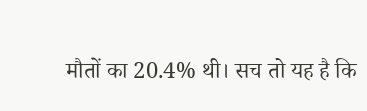मौतों का 20.4% थी। सच तो यह है कि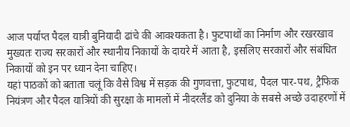आज पर्याप्त पैदल यात्री बुनियादी ढांचे की आवश्यकता है। फुटपाथों का निर्माण और रखरखाव मुख्यतः राज्य सरकारों और स्थानीय निकायों के दायरे में आता है, इसलिए सरकारों और संबंधित निकायों को इन पर ध्यान देना चाहिए।
यहां पाठकों को बताता चलूं कि वैसे विश्व में सड़क की गुणवत्ता, फुटपाथ, पैदल पार-पथ, ट्रैफिक नियंत्रण और पैदल यात्रियों की सुरक्षा के मामलों में नीदरलैंड को दुनिया के सबसे अच्छे उदाहरणों में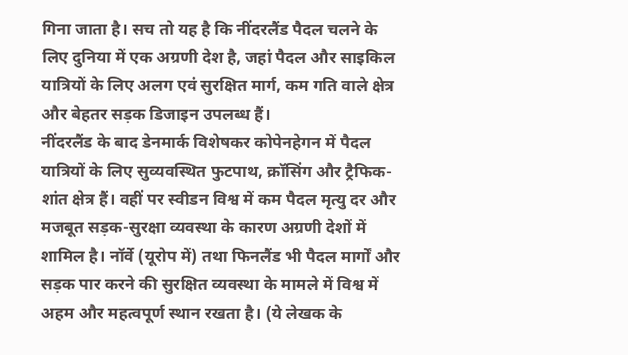गिना जाता है। सच तो यह है कि नींदरलैंड पैदल चलने के लिए दुनिया में एक अग्रणी देश है, जहां पैदल और साइकिल यात्रियों के लिए अलग एवं सुरक्षित मार्ग, कम गति वाले क्षेत्र और बेहतर सड़क डिजाइन उपलब्ध हैं।
नींदरलैंड के बाद डेनमार्क विशेषकर कोपेनहेगन में पैदल यात्रियों के लिए सुव्यवस्थित फुटपाथ, क्रॉसिंग और ट्रैफिक-शांत क्षेत्र हैं। वहीं पर स्वीडन विश्व में कम पैदल मृत्यु दर और मजबूत सड़क-सुरक्षा व्यवस्था के कारण अग्रणी देशों में शामिल है। नॉर्वे (यूरोप में) तथा फिनलैंड भी पैदल मार्गों और सड़क पार करने की सुरक्षित व्यवस्था के मामले में विश्व में अहम और महत्वपूर्ण स्थान रखता है। (ये लेखक के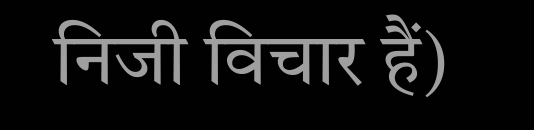निजी विचार हैं)